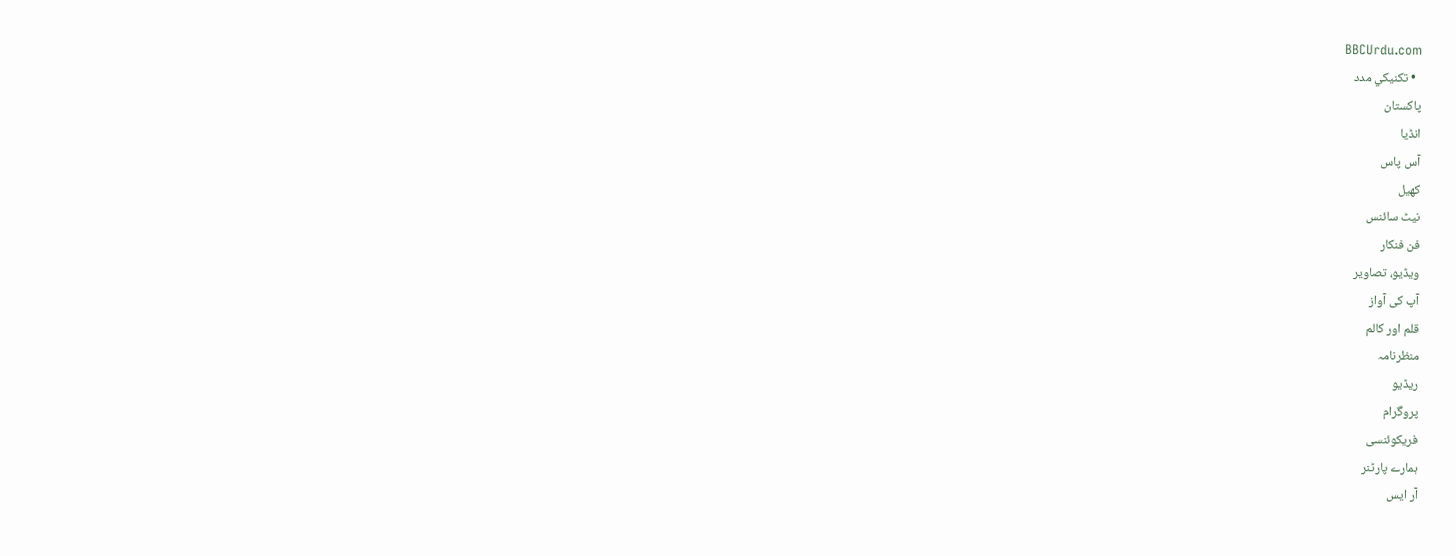BBCUrdu.com
  • تکنيکي مدد
پاکستان
انڈیا
آس پاس
کھیل
نیٹ سائنس
فن فنکار
ویڈیو، تصاویر
آپ کی آواز
قلم اور کالم
منظرنامہ
ریڈیو
پروگرام
فریکوئنسی
ہمارے پارٹنر
آر ایس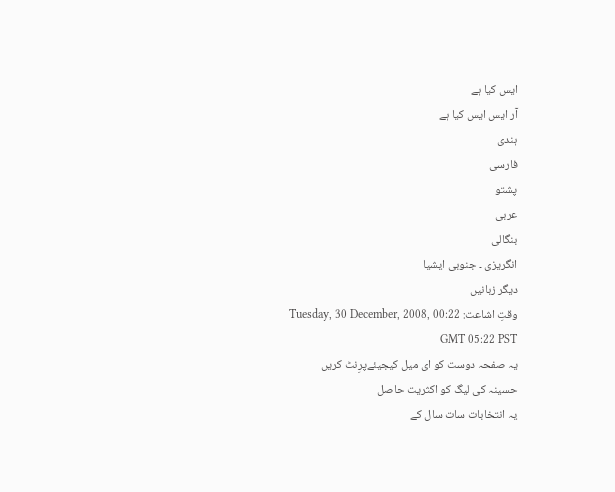ایس کیا ہے
آر ایس ایس کیا ہے
ہندی
فارسی
پشتو
عربی
بنگالی
انگریزی ۔ جنوبی ایشیا
دیگر زبانیں
وقتِ اشاعت: Tuesday, 30 December, 2008, 00:22 GMT 05:22 PST
یہ صفحہ دوست کو ای میل کیجیئےپرِنٹ کریں
حسینہ کی لیگ کو اکثریت حاصل
یہ انتخابات سات سال کے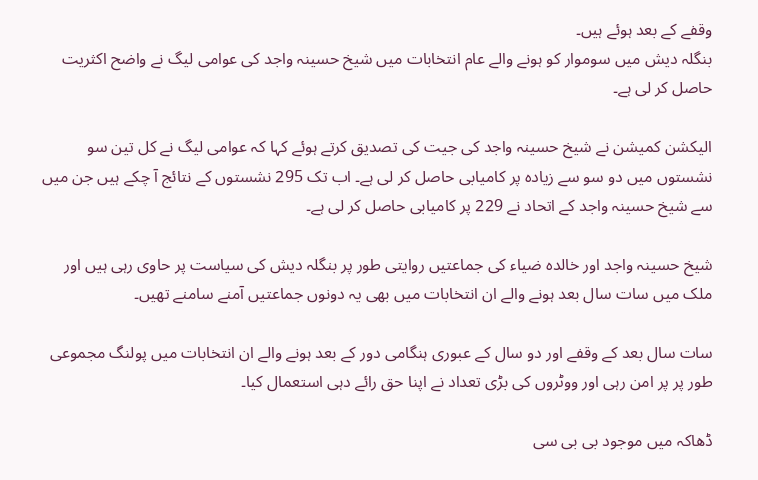وقفے کے بعد ہوئے ہیں۔
بنگلہ دیش میں سوموار کو ہونے والے عام انتخابات میں شیخ حسینہ واجد کی عوامی لیگ نے واضح اکثریت حاصل کر لی ہے۔

الیکشن کمیشن نے شیخ حسینہ واجد کی جیت کی تصدیق کرتے ہوئے کہا کہ عوامی لیگ نے کل تین سو نشستوں میں دو سو سے زیادہ پر کامیابی حاصل کر لی ہے۔ اب تک 295 نشستوں کے نتائج آ چکے ہیں جن میں سے شیخ حسینہ واجد کے اتحاد نے 229 پر کامیابی حاصل کر لی ہے۔

شیخ حسینہ واجد اور خالدہ ضیاء کی جماعتیں روایتی طور پر بنگلہ دیش کی سیاست پر حاوی رہی ہیں اور ملک میں سات سال بعد ہونے والے ان انتخابات میں بھی یہ دونوں جماعتیں آمنے سامنے تھیں۔

سات سال بعد کے وقفے اور دو سال کے عبوری ہنگامی دور کے بعد ہونے والے ان انتخابات میں پولنگ مجموعی طور پر پر امن رہی اور ووٹروں کی بڑی تعداد نے اپنا حق رائے دہی استعمال کیا۔

ڈھاکہ میں موجود بی بی سی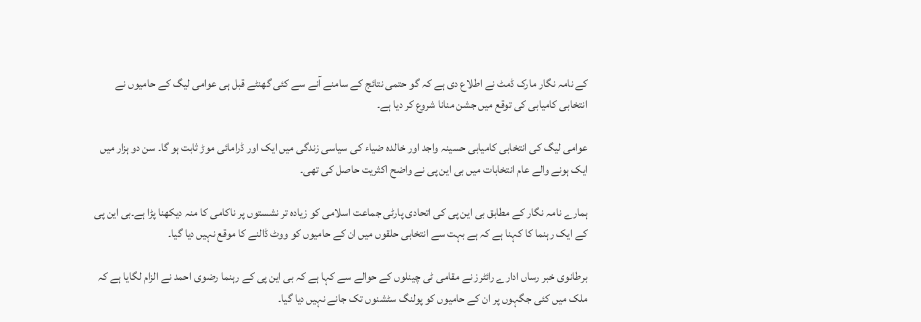کے نامہ نگار مارک ڈمٹ نے اطلاع دی ہے کہ گو حتمی نتائج کے سامنے آنے سے کئی گھنٹے قبل ہی عوامی لیگ کے حامیوں نے انتخابی کامیابی کی توقع میں جشن منانا شروع کر دیا ہے۔

عوامی لیگ کی انتخابی کامیابی حسینہ واجد اور خالدہ ضیاء کی سیاسی زندگی میں ایک اور ڈرامائی موڑ ثابت ہو گا۔ سن دو ہزار میں ایک ہونے والے عام انتخابات میں بی این پی نے واضح اکثریت حاصل کی تھی۔

ہمارے نامہ نگار کے مطابق بی این پی کی اتحادی پارٹی جماعت اسلامی کو زیادہ تر نشستوں پر ناکامی کا منہ دیکھنا پڑا ہے۔بی این پی کے ایک رہنما کا کہنا ہے کہ ہے بہت سے انتخابی حلقوں میں ان کے حامیوں کو ووٹ ڈالنے کا موقع نہیں دیا گیا۔

برطانوی خبر رساں ادارے رائٹرز نے مقامی ٹی چینلوں کے حوالے سے کہا ہے کہ بی این پی کے رہنما رضوی احمد نے الزام لگایا ہے کہ ملک میں کئی جگہوں پر ان کے حامیوں کو پولنگ سٹشنوں تک جانے نہیں دیا گیا۔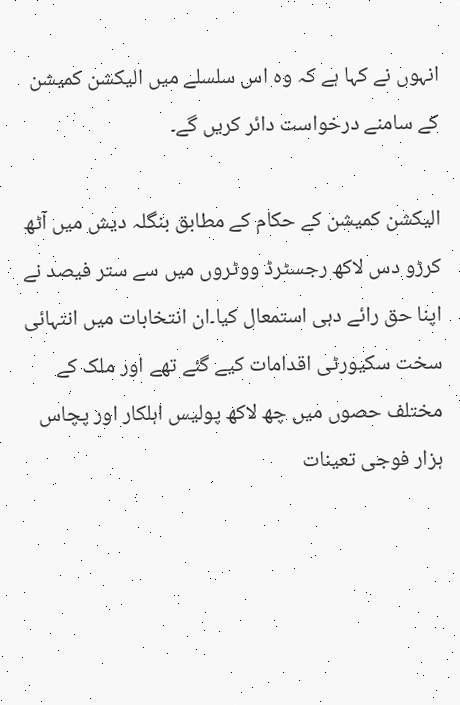انہوں نے کہا ہے کہ وہ اس سلسلے میں الیکشن کمیشن کے سامنے درخواست دائر کریں گے۔

الیکشن کمیشن کے حکام کے مطابق بنگلہ دیش میں آٹھ کرڑو دس لاکھ رجسٹرڈ ووٹروں میں سے ستر فیصد نے اپنا حق رائے دہی استمعال کیا۔ان انتخابات میں انتہائی سخت سکیورٹی اقدامات کیے گئے تھے اور ملک کے مختلف حصوں میں چھ لاکھ پولیس اہلکار اور پچاس ہزار فوجی تعینات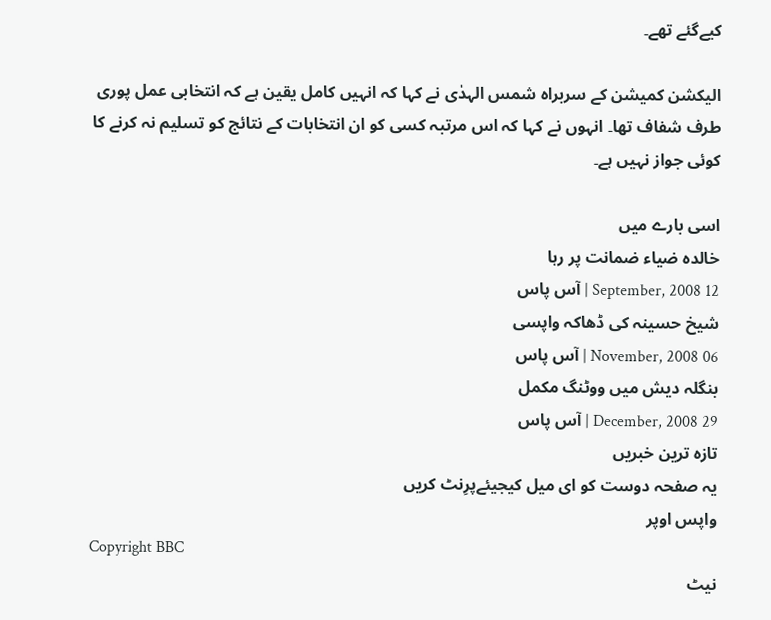کیےگئے تھے۔

الیکشن کمیشن کے سربراہ شمس الہدٰی نے کہا کہ انہیں کامل یقین ہے کہ انتخابی عمل پوری طرف شفاف تھا۔ انہوں نے کہا کہ اس مرتبہ کسی کو ان انتخابات کے نتائج کو تسلیم نہ کرنے کا کوئی جواز نہیں ہے۔

اسی بارے میں
خالدہ ضیاء ضمانت پر رہا
12 September, 2008 | آس پاس
شیخ حسینہ کی ڈھاکہ واپسی
06 November, 2008 | آس پاس
بنگلہ دیش میں ووٹنگ مکمل
29 December, 2008 | آس پاس
تازہ ترین خبریں
یہ صفحہ دوست کو ای میل کیجیئےپرِنٹ کریں
واپس اوپر
Copyright BBC
نیٹ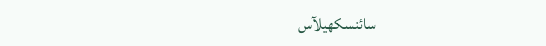سائنسکھیلآس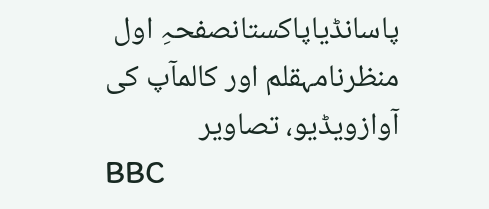پاسانڈیاپاکستانصفحہِ اول
منظرنامہقلم اور کالمآپ کی آوازویڈیو، تصاویر
BBC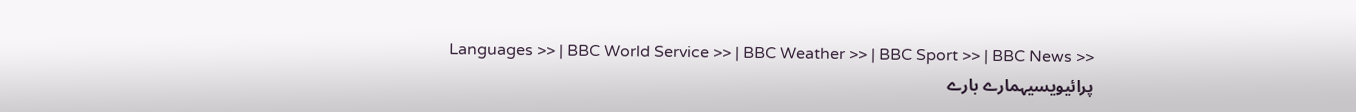Languages >> | BBC World Service >> | BBC Weather >> | BBC Sport >> | BBC News >>
پرائیویسیہمارے بارے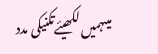میںہمیں لکھیئےتکنیکی مدد